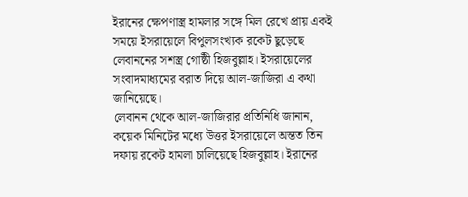ইরানের ক্ষেপণাস্ত্র হামলার সঙ্গে মিল রেখে প্রায় একই সময়ে ইসরায়েলে বিপুলসংখ্যক রকেট ছুড়েছে লেবাননের সশস্ত্র গোষ্ঠী হিজবুল্লাহ। ইসরায়েলের সংবাদমাধ্যমের বরাত দিয়ে আল-জাজিরা এ কথা জানিয়েছে।
লেবানন থেকে আল-জাজিরার প্রতিনিধি জানান, কয়েক মিনিটের মধ্যে উত্তর ইসরায়েলে অন্তত তিন দফায় রকেট হামলা চালিয়েছে হিজবুল্লাহ। ইরানের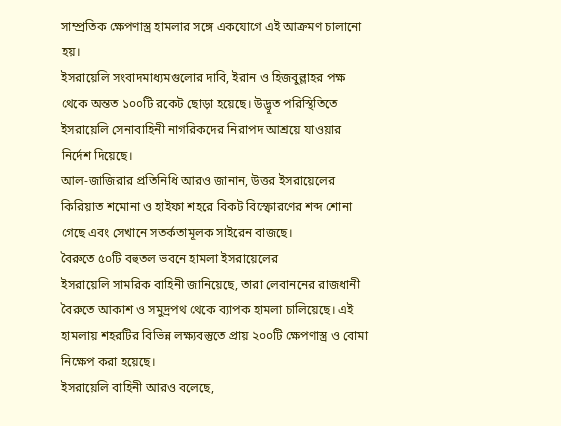সাম্প্রতিক ক্ষেপণাস্ত্র হামলার সঙ্গে একযোগে এই আক্রমণ চালানো হয়।
ইসরায়েলি সংবাদমাধ্যমগুলোর দাবি, ইরান ও হিজবুল্লাহর পক্ষ থেকে অন্তত ১০০টি রকেট ছোড়া হয়েছে। উদ্ভূত পরিস্থিতিতে ইসরায়েলি সেনাবাহিনী নাগরিকদের নিরাপদ আশ্রয়ে যাওয়ার নির্দেশ দিয়েছে।
আল-জাজিরার প্রতিনিধি আরও জানান, উত্তর ইসরায়েলের কিরিয়াত শমোনা ও হাইফা শহরে বিকট বিস্ফোরণের শব্দ শোনা গেছে এবং সেখানে সতর্কতামূলক সাইরেন বাজছে।
বৈরুতে ৫০টি বহুতল ভবনে হামলা ইসরায়েলের
ইসরায়েলি সামরিক বাহিনী জানিয়েছে, তারা লেবাননের রাজধানী বৈরুতে আকাশ ও সমুদ্রপথ থেকে ব্যাপক হামলা চালিয়েছে। এই হামলায় শহরটির বিভিন্ন লক্ষ্যবস্তুতে প্রায় ২০০টি ক্ষেপণাস্ত্র ও বোমা নিক্ষেপ করা হয়েছে।
ইসরায়েলি বাহিনী আরও বলেছে,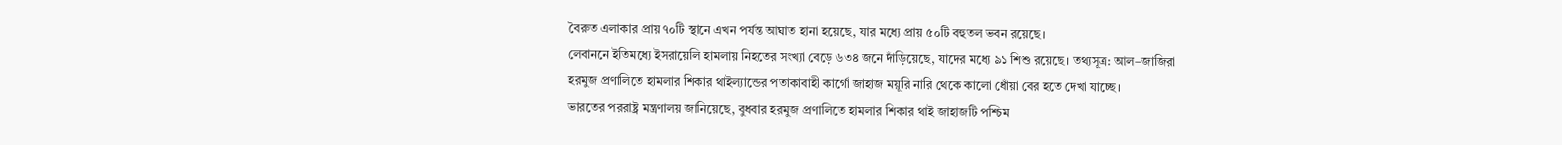বৈরুত এলাকার প্রায় ৭০টি স্থানে এখন পর্যন্ত আঘাত হানা হয়েছে, যার মধ্যে প্রায় ৫০টি বহুতল ভবন রয়েছে।
লেবাননে ইতিমধ্যে ইসরায়েলি হামলায় নিহতের সংখ্যা বেড়ে ৬৩৪ জনে দাঁড়িয়েছে, যাদের মধ্যে ৯১ শিশু রয়েছে। তথ্যসূত্র: আল–জাজিরা
হরমুজ প্রণালিতে হামলার শিকার থাইল্যান্ডের পতাকাবাহী কার্গো জাহাজ ময়ূরি নারি থেকে কালো ধোঁয়া বের হতে দেখা যাচ্ছে।
ভারতের পররাষ্ট্র মন্ত্রণালয় জানিয়েছে, বুধবার হরমুজ প্রণালিতে হামলার শিকার থাই জাহাজটি পশ্চিম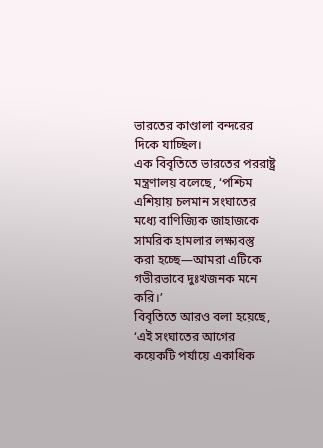ভারতের কাণ্ডালা বন্দরের দিকে যাচ্ছিল।
এক বিবৃতিতে ভারতের পররাষ্ট্র মন্ত্রণালয় বলেছে, ‘পশ্চিম এশিয়ায় চলমান সংঘাতের মধ্যে বাণিজ্যিক জাহাজকে সামরিক হামলার লক্ষ্যবস্তু করা হচ্ছে—আমরা এটিকে গভীরভাবে দুঃখজনক মনে করি।’
বিবৃতিতে আরও বলা হয়েছে, ‘এই সংঘাতের আগের কয়েকটি পর্যায়ে একাধিক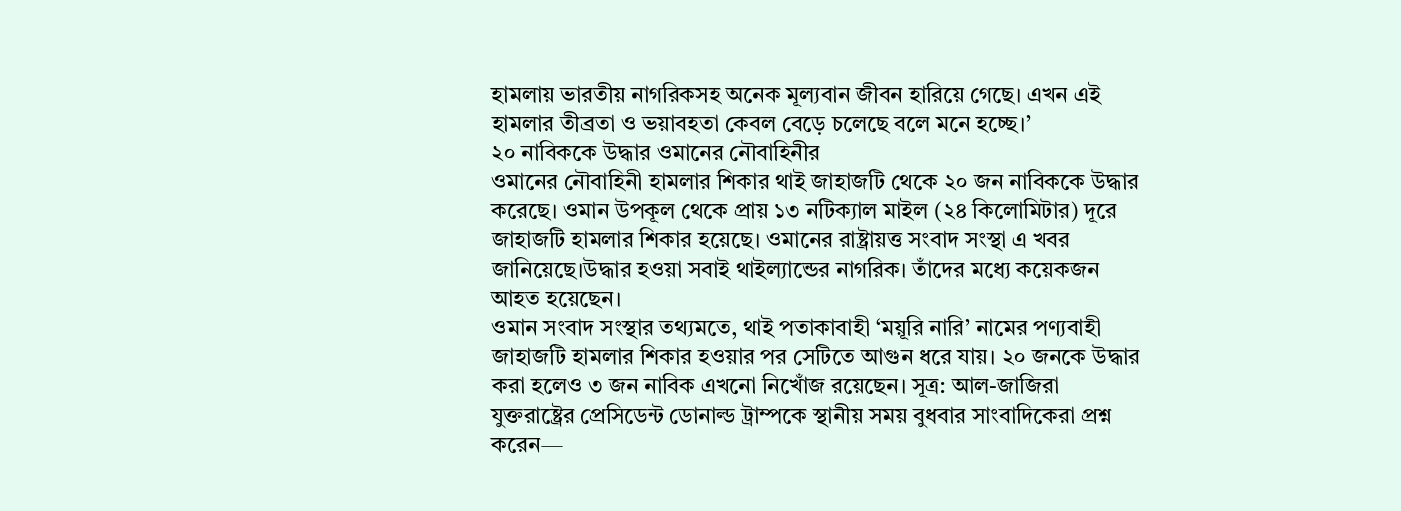হামলায় ভারতীয় নাগরিকসহ অনেক মূল্যবান জীবন হারিয়ে গেছে। এখন এই হামলার তীব্রতা ও ভয়াবহতা কেবল বেড়ে চলেছে বলে মনে হচ্ছে।’
২০ নাবিককে উদ্ধার ওমানের নৌবাহিনীর
ওমানের নৌবাহিনী হামলার শিকার থাই জাহাজটি থেকে ২০ জন নাবিককে উদ্ধার করেছে। ওমান উপকূল থেকে প্রায় ১৩ নটিক্যাল মাইল (২৪ কিলোমিটার) দূরে জাহাজটি হামলার শিকার হয়েছে। ওমানের রাষ্ট্রায়ত্ত সংবাদ সংস্থা এ খবর জানিয়েছে।উদ্ধার হওয়া সবাই থাইল্যান্ডের নাগরিক। তাঁদের মধ্যে কয়েকজন আহত হয়েছেন।
ওমান সংবাদ সংস্থার তথ্যমতে, থাই পতাকাবাহী ‘ময়ূরি নারি’ নামের পণ্যবাহী জাহাজটি হামলার শিকার হওয়ার পর সেটিতে আগুন ধরে যায়। ২০ জনকে উদ্ধার করা হলেও ৩ জন নাবিক এখনো নিখোঁজ রয়েছেন। সূত্র: আল-জাজিরা
যুক্তরাষ্ট্রের প্রেসিডেন্ট ডোনাল্ড ট্রাম্পকে স্থানীয় সময় বুধবার সাংবাদিকেরা প্রশ্ন করেন—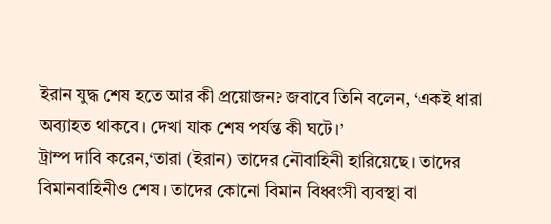ইরান যুদ্ধ শেষ হতে আর কী প্রয়োজন? জবাবে তিনি বলেন, ‘একই ধারা অব্যাহত থাকবে। দেখা যাক শেষ পর্যন্ত কী ঘটে।’
ট্রাম্প দাবি করেন,‘তারা (ইরান) তাদের নৌবাহিনী হারিয়েছে। তাদের বিমানবাহিনীও শেষ। তাদের কোনো বিমান বিধ্বংসী ব্যবস্থা বা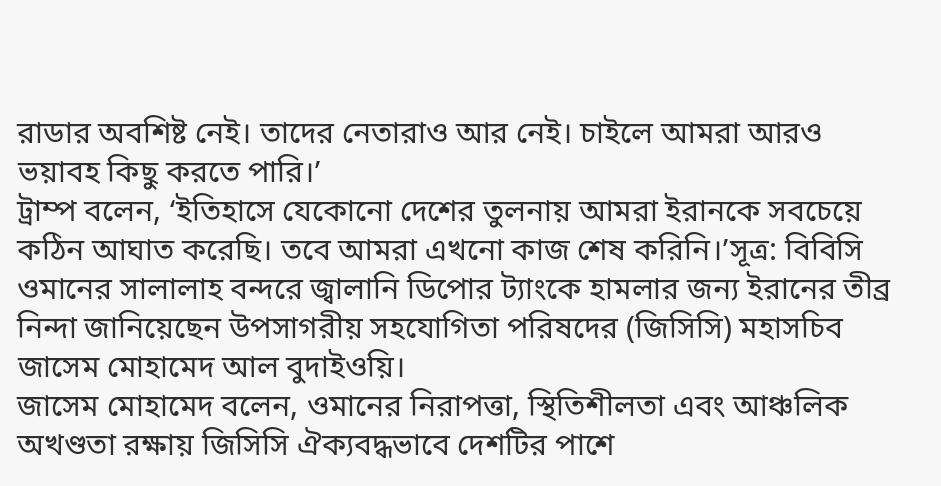রাডার অবশিষ্ট নেই। তাদের নেতারাও আর নেই। চাইলে আমরা আরও ভয়াবহ কিছু করতে পারি।’
ট্রাম্প বলেন, ‘ইতিহাসে যেকোনো দেশের তুলনায় আমরা ইরানকে সবচেয়ে কঠিন আঘাত করেছি। তবে আমরা এখনো কাজ শেষ করিনি।’সূত্র: বিবিসি
ওমানের সালালাহ বন্দরে জ্বালানি ডিপোর ট্যাংকে হামলার জন্য ইরানের তীব্র নিন্দা জানিয়েছেন উপসাগরীয় সহযোগিতা পরিষদের (জিসিসি) মহাসচিব জাসেম মোহামেদ আল বুদাইওয়ি।
জাসেম মোহামেদ বলেন, ওমানের নিরাপত্তা, স্থিতিশীলতা এবং আঞ্চলিক অখণ্ডতা রক্ষায় জিসিসি ঐক্যবদ্ধভাবে দেশটির পাশে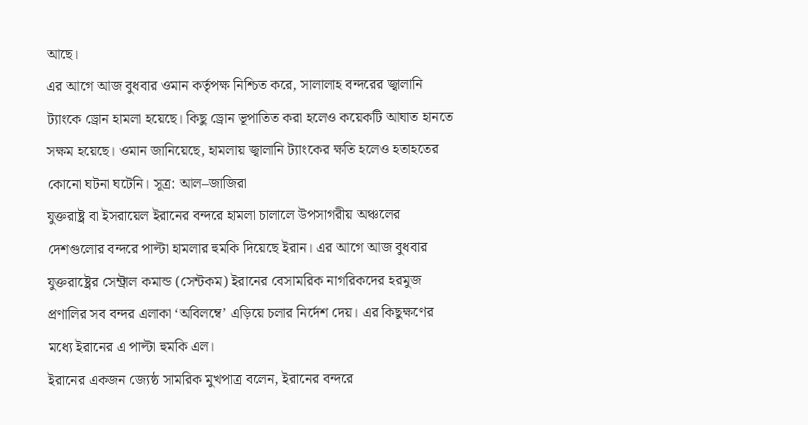আছে।
এর আগে আজ বুধবার ওমান কর্তৃপক্ষ নিশ্চিত করে, সালালাহ বন্দরের জ্বালানি ট্যাংকে ড্রোন হামলা হয়েছে। কিছু ড্রোন ভূপাতিত করা হলেও কয়েকটি আঘাত হানতে সক্ষম হয়েছে। ওমান জানিয়েছে, হামলায় জ্বালানি ট্যাংকের ক্ষতি হলেও হতাহতের কোনো ঘটনা ঘটেনি। সূত্র: আল–জাজিরা
যুক্তরাষ্ট্র বা ইসরায়েল ইরানের বন্দরে হামলা চালালে উপসাগরীয় অঞ্চলের দেশগুলোর বন্দরে পাল্টা হামলার হুমকি দিয়েছে ইরান। এর আগে আজ বুধবার যুক্তরাষ্ট্রের সেন্ট্রাল কমান্ড (সেন্টকম) ইরানের বেসামরিক নাগরিকদের হরমুজ প্রণালির সব বন্দর এলাকা ‘অবিলম্বে’ এড়িয়ে চলার নির্দেশ দেয়। এর কিছুক্ষণের মধ্যে ইরানের এ পাল্টা হুমকি এল।
ইরানের একজন জ্যেষ্ঠ সামরিক মুখপাত্র বলেন, ইরানের বন্দরে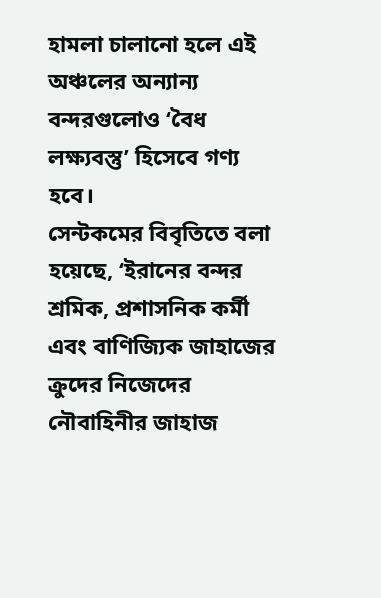হামলা চালানো হলে এই অঞ্চলের অন্যান্য বন্দরগুলোও ‘বৈধ লক্ষ্যবস্তু’ হিসেবে গণ্য হবে।
সেন্টকমের বিবৃতিতে বলা হয়েছে, ‘ইরানের বন্দর শ্রমিক, প্রশাসনিক কর্মী এবং বাণিজ্যিক জাহাজের ক্রুদের নিজেদের নৌবাহিনীর জাহাজ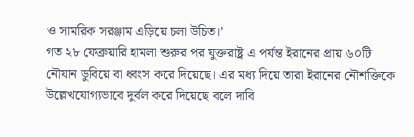ও সামরিক সরঞ্জাম এড়িয়ে চলা উচিত।’
গত ২৮ ফেব্রুয়ারি হামলা শুরুর পর যুক্তরাষ্ট্র এ পর্যন্ত ইরানের প্রায় ৬০টি নৌযান ডুবিয়ে বা ধ্বংস করে দিয়েছে। এর মধ্য দিয়ে তারা ইরানের নৌশক্তিকে উল্লেখযোগ্যভাবে দুর্বল করে দিয়েছে বলে দাবি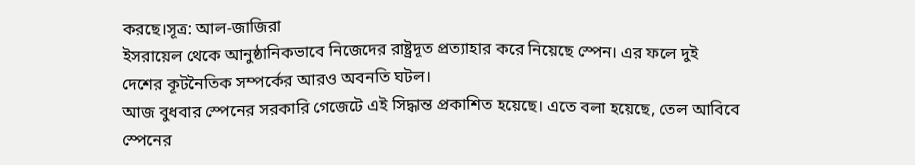করছে।সূত্র: আল-জাজিরা
ইসরায়েল থেকে আনুষ্ঠানিকভাবে নিজেদের রাষ্ট্রদূত প্রত্যাহার করে নিয়েছে স্পেন। এর ফলে দুই দেশের কূটনৈতিক সম্পর্কের আরও অবনতি ঘটল।
আজ বুধবার স্পেনের সরকারি গেজেটে এই সিদ্ধান্ত প্রকাশিত হয়েছে। এতে বলা হয়েছে, তেল আবিবে স্পেনের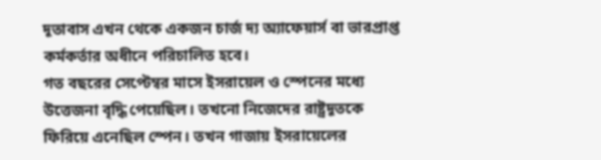দূতাবাস এখন থেকে একজন চার্জ দ্য অ্যাফেয়ার্স বা ভারপ্রাপ্ত কর্মকর্তার অধীনে পরিচালিত হবে।
গত বছরের সেপ্টেম্বর মাসে ইসরায়েল ও স্পেনের মধ্যে উত্তেজনা বৃদ্ধি পেয়েছিল। তখনো নিজেদের রাষ্ট্রদূতকে ফিরিয়ে এনেছিল স্পেন। তখন গাজায় ইসরায়েলের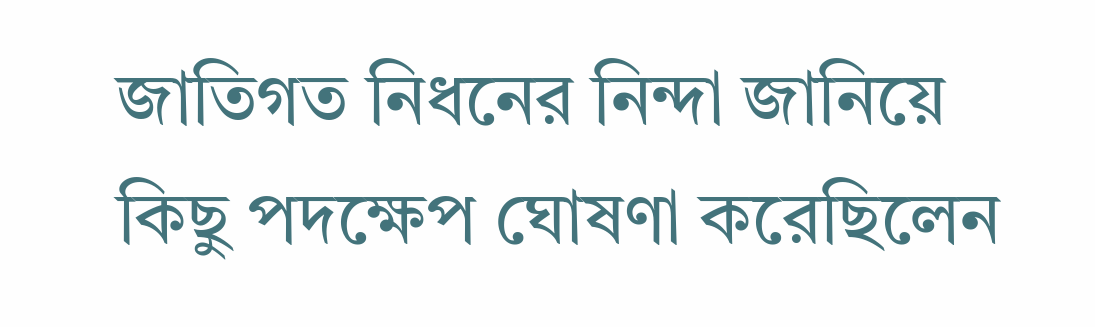জাতিগত নিধনের নিন্দা জানিয়ে কিছু পদক্ষেপ ঘোষণা করেছিলেন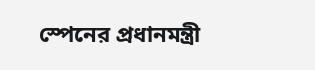স্পেনের প্রধানমন্ত্রী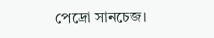পেদ্রো সানচেজ।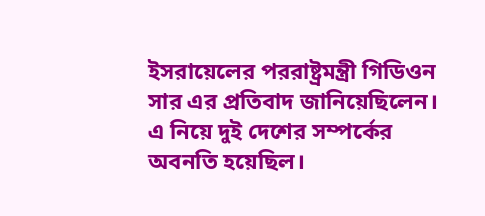ইসরায়েলের পররাষ্ট্রমন্ত্রী গিডিওন সার এর প্রতিবাদ জানিয়েছিলেন। এ নিয়ে দুই দেশের সম্পর্কের অবনতি হয়েছিল।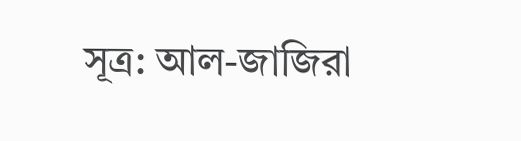সূত্র: আল-জাজিরা